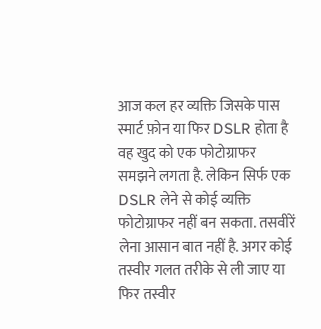आज कल हर व्यक्ति जिसके पास स्मार्ट फ़ोन या फिर DSLR होता है वह खुद को एक फोटोग्राफर समझने लगता है. लेकिन सिर्फ एक DSLR लेने से कोई व्यक्ति फोटोग्राफर नहीं बन सकता. तसवीरें लेना आसान बात नहीं है. अगर कोई तस्वीर गलत तरीके से ली जाए या फिर तस्वीर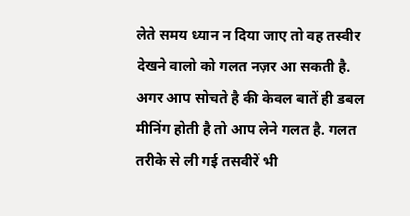लेते समय ध्यान न दिया जाए तो वह तस्वीर देखने वालो को गलत नज़र आ सकती है. अगर आप सोचते है की केवल बातें ही डबल मीनिंग होती है तो आप लेने गलत है. गलत तरीके से ली गई तसवीरें भी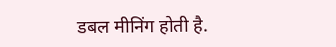डबल मीनिंग होती है.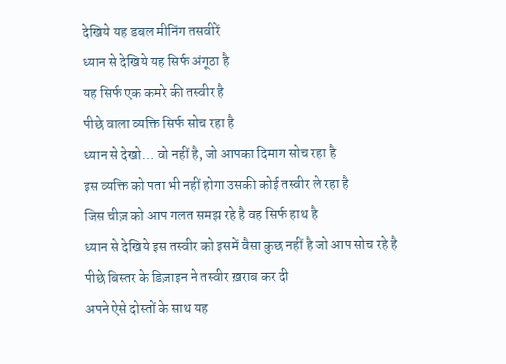देखिये यह डबल मीनिंग तसवीरें
ध्यान से देखिये यह सिर्फ अंगूठा है
यह सिर्फ एक कमरे की तस्वीर है
पीछे वाला व्यक्ति सिर्फ सोच रहा है
ध्यान से देखो… वो नहीं है, जो आपका दिमाग सोच रहा है
इस व्यक्ति को पता भी नहीं होगा उसकी कोई तस्वीर ले रहा है
जिस चीज़ को आप गलत समझ रहे है वह सिर्फ हाथ है
ध्यान से देखिये इस तस्वीर को इसमें वैसा कुछ नहीं है जो आप सोच रहे है
पीछे बिस्तर के डिज़ाइन ने तस्वीर ख़राब कर दी
अपने ऐसे दोस्तों के साथ यह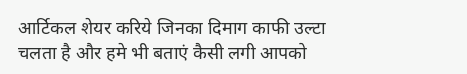आर्टिकल शेयर करिये जिनका दिमाग काफी उल्टा चलता है और हमे भी बताएं कैसी लगी आपको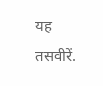यह तसवीरें.